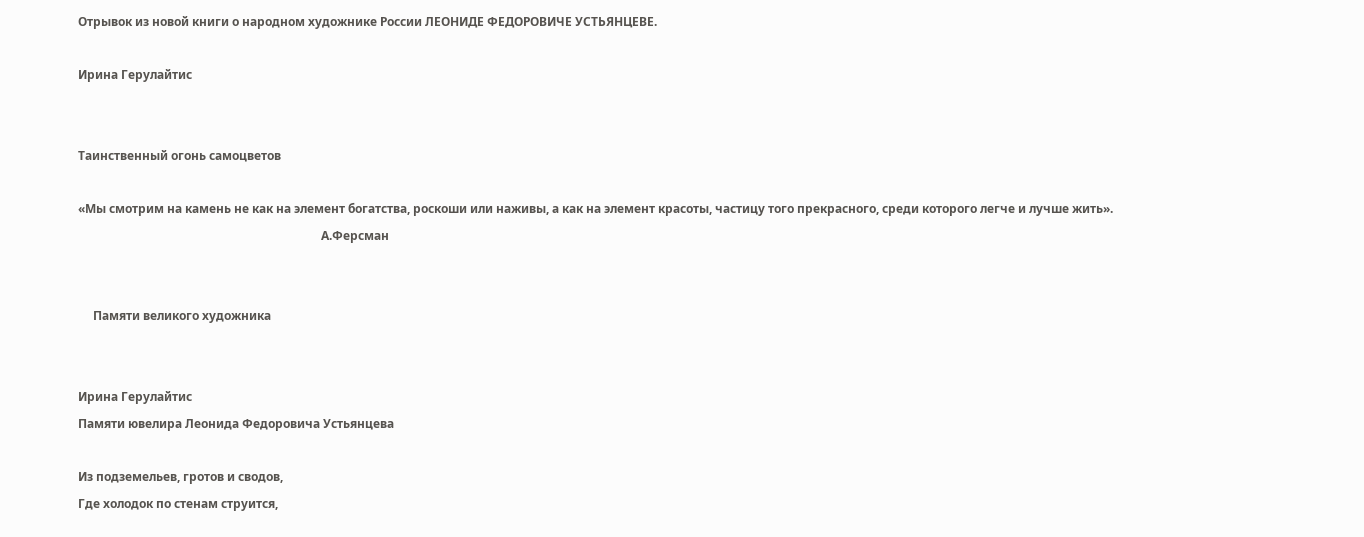Отрывок из новой книги о народном художнике России ЛЕОНИДЕ ФЕДОРОВИЧЕ УСТЬЯНЦЕВЕ.

Ирина Герулайтис


Таинственный огонь самоцветов

«Мы смотрим на камень не как на элемент богатства, роскоши или наживы, а как на элемент красоты, частицу того прекрасного, среди которого легче и лучше жить».
                                                                                 А.Ферсман


     Памяти великого художника


Ирина Герулайтис
Памяти ювелира Леонида Федоровича Устьянцева

Из подземельев, гротов и сводов,
Где холодок по стенам струится,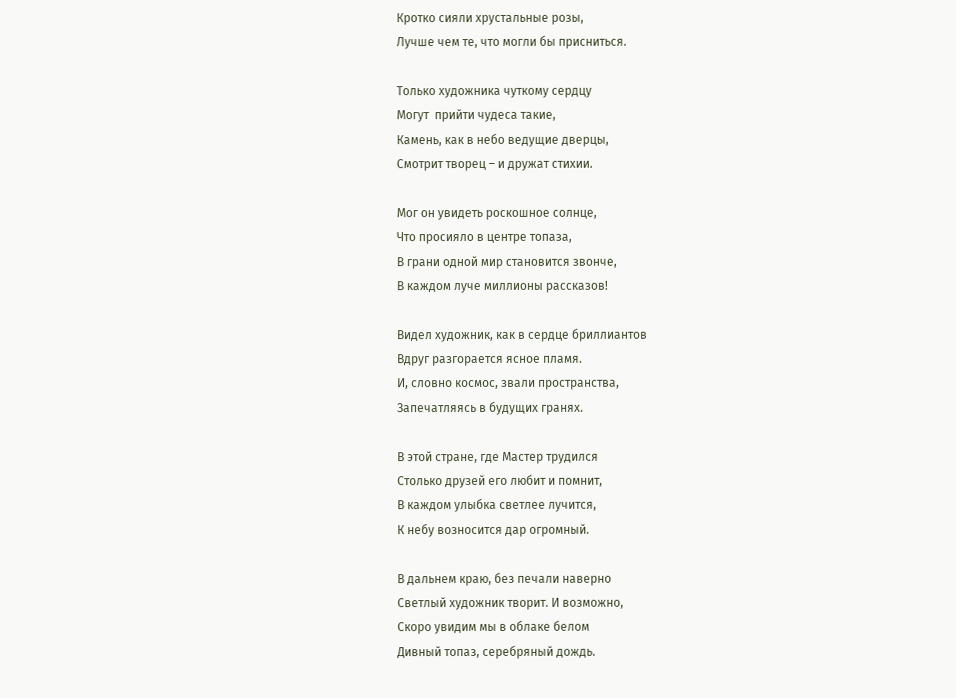Кротко сияли хрустальные розы,
Лучше чем те, что могли бы присниться.

Только художника чуткому сердцу
Могут  прийти чудеса такие,
Камень, как в небо ведущие дверцы,
Смотрит творец – и дружат стихии.

Мог он увидеть роскошное солнце,
Что просияло в центре топаза,
В грани одной мир становится звонче,
В каждом луче миллионы рассказов!

Видел художник, как в сердце бриллиантов
Вдруг разгорается ясное пламя.
И, словно космос, звали пространства,
Запечатляясь в будущих гранях.

В этой стране, где Мастер трудился
Столько друзей его любит и помнит,
В каждом улыбка светлее лучится,
К небу возносится дар огромный.

В дальнем краю, без печали наверно
Светлый художник творит. И возможно,
Скоро увидим мы в облаке белом
Дивный топаз, серебряный дождь.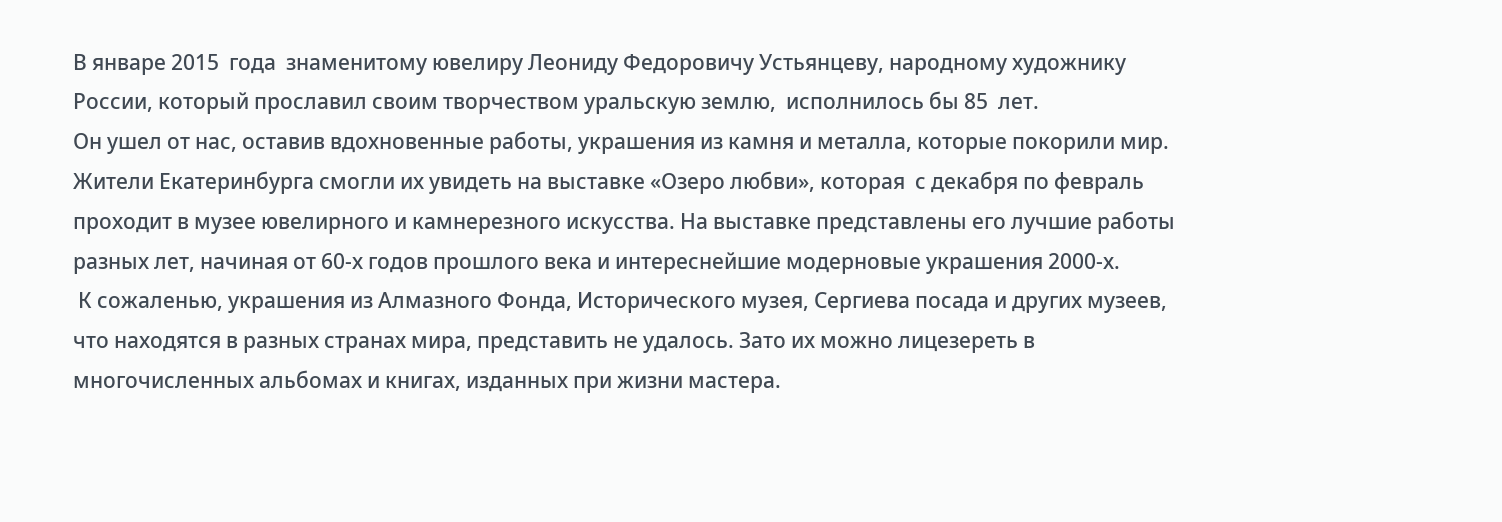В январе 2015  года  знаменитому ювелиру Леониду Федоровичу Устьянцеву, народному художнику России, который прославил своим творчеством уральскую землю,  исполнилось бы 85  лет.
Он ушел от нас, оставив вдохновенные работы, украшения из камня и металла, которые покорили мир.  Жители Екатеринбурга смогли их увидеть на выставке «Озеро любви», которая  с декабря по февраль проходит в музее ювелирного и камнерезного искусства. На выставке представлены его лучшие работы разных лет, начиная от 60-х годов прошлого века и интереснейшие модерновые украшения 2000-х.
 К сожаленью, украшения из Алмазного Фонда, Исторического музея, Сергиева посада и других музеев, что находятся в разных странах мира, представить не удалось. Зато их можно лицезереть в многочисленных альбомах и книгах, изданных при жизни мастера.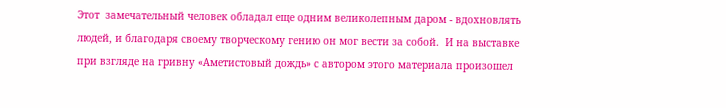Этот  замечательный человек обладал еще одним великолепным даром - вдохновлять людей, и благодаря своему творческому гению он мог вести за собой.  И на выставке при взгляде на гривну «Аметистовый дождь» с автором этого материала произошел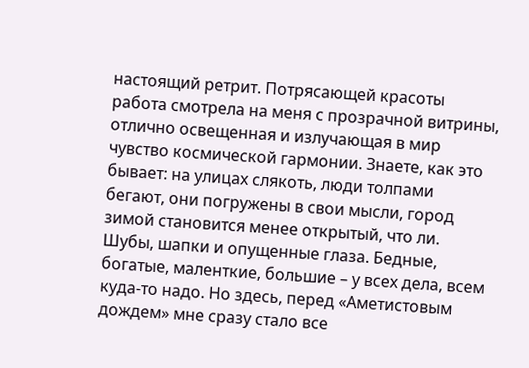настоящий ретрит. Потрясающей красоты работа смотрела на меня с прозрачной витрины, отлично освещенная и излучающая в мир чувство космической гармонии. Знаете, как это бывает: на улицах слякоть, люди толпами бегают, они погружены в свои мысли, город зимой становится менее открытый, что ли. Шубы, шапки и опущенные глаза. Бедные, богатые, маленткие, большие – у всех дела, всем куда-то надо. Но здесь, перед «Аметистовым дождем» мне сразу стало все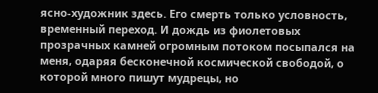ясно-художник здесь. Его смерть только условность, временный переход. И дождь из фиолетовых прозрачных камней огромным потоком посыпался на меня, одаряя бесконечной космической свободой, о которой много пишут мудрецы, но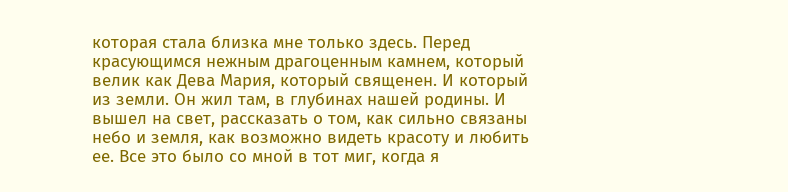которая стала близка мне только здесь. Перед красующимся нежным драгоценным камнем, который велик как Дева Мария, который священен. И который из земли. Он жил там, в глубинах нашей родины. И вышел на свет, рассказать о том, как сильно связаны небо и земля, как возможно видеть красоту и любить ее. Все это было со мной в тот миг, когда я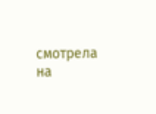смотрела на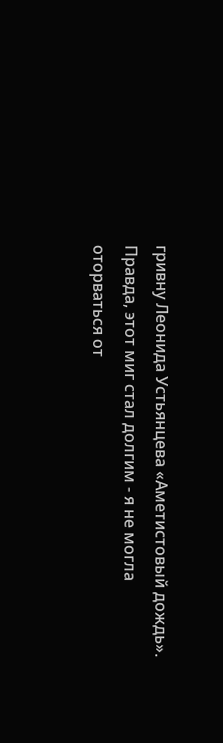гривну Леонида Устьянцева «Аметистовый дождь». Правда, этот миг стал долгим - я не могла оторваться от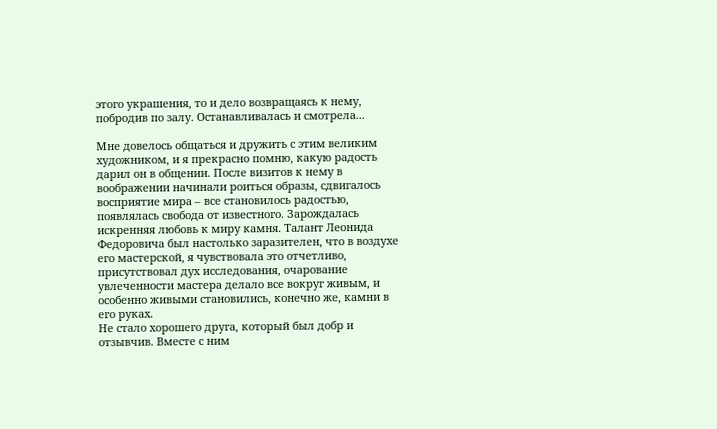этого украшения, то и дело возвращаясь к нему, побродив по залу. Останавливалась и смотрела...

Мне довелось общаться и дружить с этим великим художником, и я прекрасно помню, какую радость дарил он в общении. После визитов к нему в воображении начинали роиться образы, сдвигалось восприятие мира – все становилось радостью, появлялась свобода от известного. Зарождалась искренняя любовь к миру камня. Талант Леонида Федоровича был настолько заразителен, что в воздухе его мастерской, я чувствовала это отчетливо, присутствовал дух исследования, очарование увлеченности мастера делало все вокруг живым, и особенно живыми становились, конечно же, камни в его руках.
Не стало хорошего друга, который был добр и отзывчив. Вместе с ним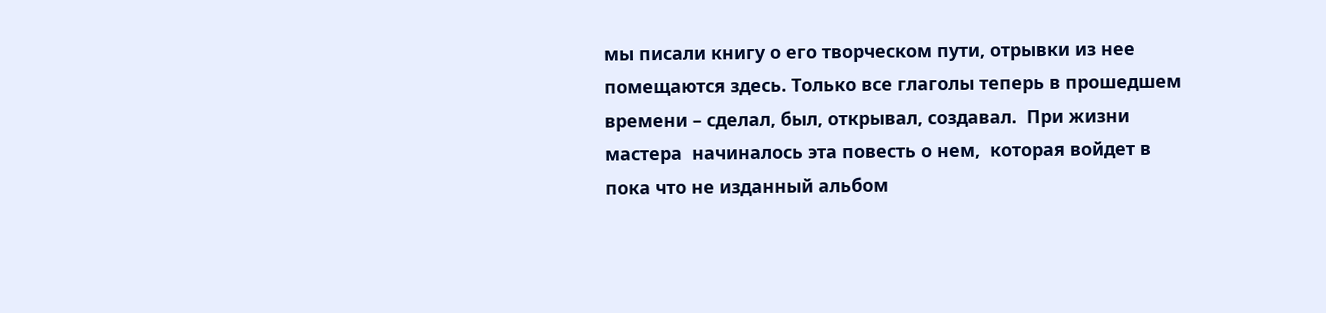мы писали книгу о его творческом пути, отрывки из нее помещаются здесь. Только все глаголы теперь в прошедшем времени – сделал, был, открывал, создавал.  При жизни мастера  начиналось эта повесть о нем,  которая войдет в пока что не изданный альбом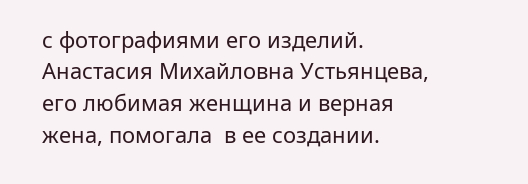с фотографиями его изделий.
Анастасия Михайловна Устьянцева, его любимая женщина и верная жена, помогала  в ее создании.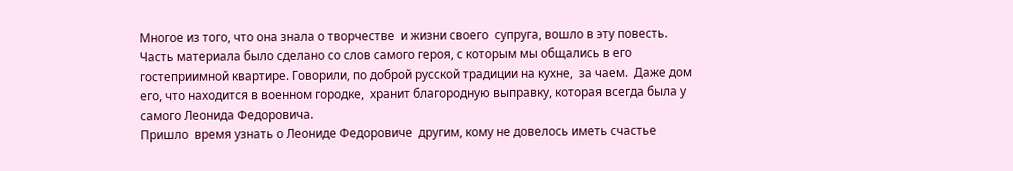Многое из того, что она знала о творчестве  и жизни своего  супруга, вошло в эту повесть. Часть материала было сделано со слов самого героя, с которым мы общались в его гостеприимной квартире. Говорили, по доброй русской традиции на кухне,  за чаем.  Даже дом его, что находится в военном городке,  хранит благородную выправку, которая всегда была у самого Леонида Федоровича.
Пришло  время узнать о Леониде Федоровиче  другим, кому не довелось иметь счастье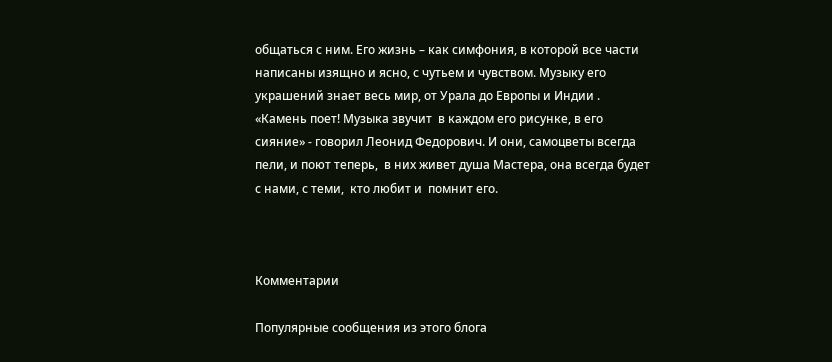общаться с ним. Его жизнь – как симфония, в которой все части написаны изящно и ясно, с чутьем и чувством. Музыку его украшений знает весь мир, от Урала до Европы и Индии .  «Камень поет! Музыка звучит  в каждом его рисунке, в его сияние» - говорил Леонид Федорович. И они, самоцветы всегда пели, и поют теперь,  в них живет душа Мастера, она всегда будет с нами, с теми,  кто любит и  помнит его.



Комментарии

Популярные сообщения из этого блога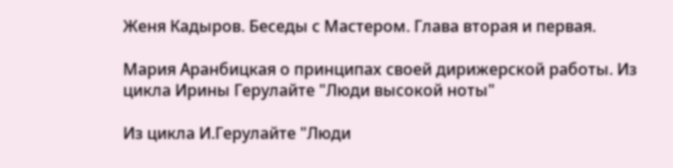Женя Кадыров. Беседы с Мастером. Глава вторая и первая.

Мария Аранбицкая о принципах своей дирижерской работы. Из цикла Ирины Герулайте "Люди высокой ноты"

Из цикла И.Герулайте "Люди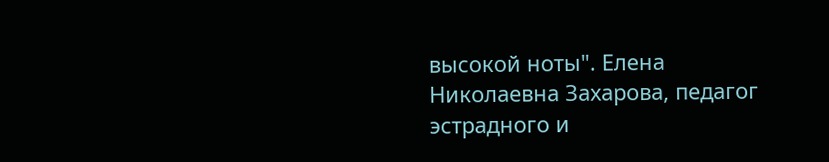высокой ноты". Елена Николаевна Захарова, педагог эстрадного и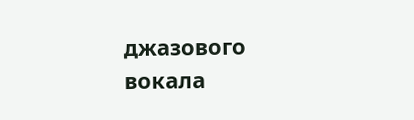джазового вокала